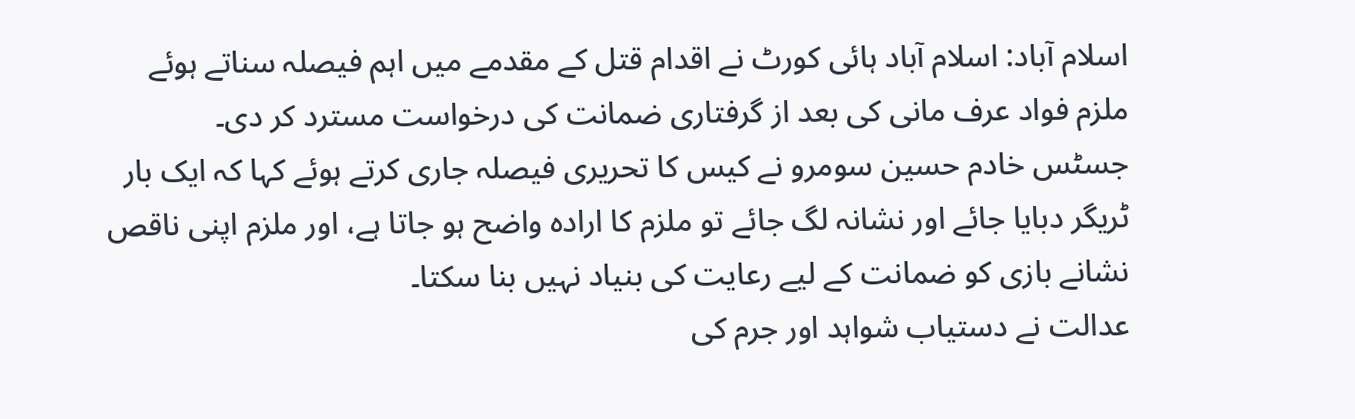اسلام آباد: اسلام آباد ہائی کورٹ نے اقدام قتل کے مقدمے میں اہم فیصلہ سناتے ہوئے ملزم فواد عرف مانی کی بعد از گرفتاری ضمانت کی درخواست مسترد کر دی۔
جسٹس خادم حسین سومرو نے کیس کا تحریری فیصلہ جاری کرتے ہوئے کہا کہ ایک بار ٹریگر دبایا جائے اور نشانہ لگ جائے تو ملزم کا ارادہ واضح ہو جاتا ہے، اور ملزم اپنی ناقص نشانے بازی کو ضمانت کے لیے رعایت کی بنیاد نہیں بنا سکتا۔
عدالت نے دستیاب شواہد اور جرم کی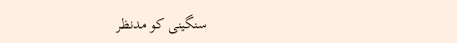سنگینی کو مدنظر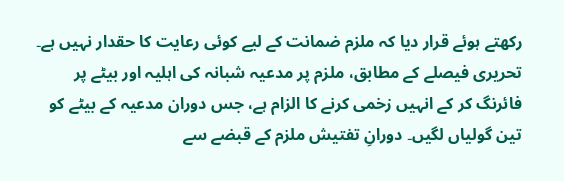رکھتے ہوئے قرار دیا کہ ملزم ضمانت کے لیے کوئی رعایت کا حقدار نہیں ہے۔ تحریری فیصلے کے مطابق، ملزم پر مدعیہ شبانہ کی اہلیہ اور بیٹے پر فائرنگ کر کے انہیں زخمی کرنے کا الزام ہے، جس دوران مدعیہ کے بیٹے کو تین گولیاں لگیں۔ دورانِ تفتیش ملزم کے قبضے سے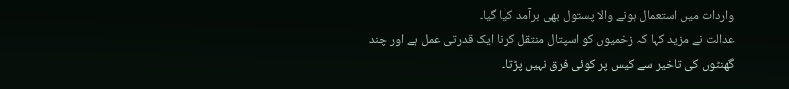واردات میں استعمال ہونے والا پستول بھی برآمد کیا گیا۔
عدالت نے مزید کہا کہ زخمیوں کو اسپتال منتقل کرنا ایک قدرتی عمل ہے اور چند گھنٹوں کی تاخیر سے کیس پر کوئی فرق نہیں پڑتا۔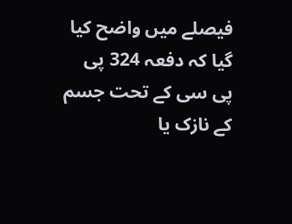فیصلے میں واضح کیا گیا کہ دفعہ 324 پی پی سی کے تحت جسم کے نازک یا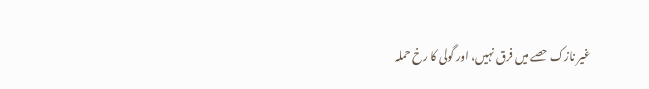غیر نازک حصے میں فرق نہیں، اور گولی کا رخ حملہ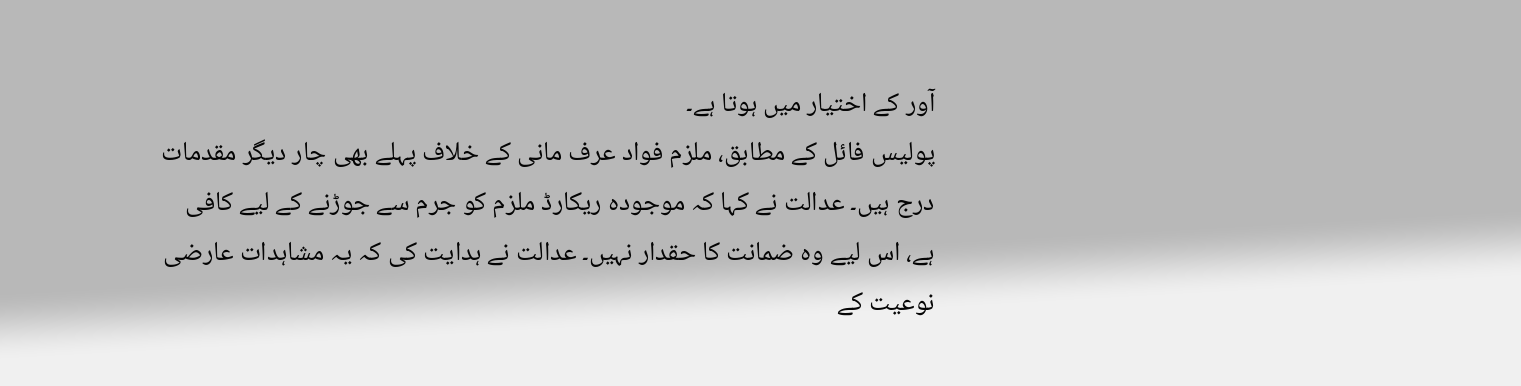آور کے اختیار میں ہوتا ہے۔
پولیس فائل کے مطابق، ملزم فواد عرف مانی کے خلاف پہلے بھی چار دیگر مقدمات درج ہیں۔ عدالت نے کہا کہ موجودہ ریکارڈ ملزم کو جرم سے جوڑنے کے لیے کافی ہے، اس لیے وہ ضمانت کا حقدار نہیں۔ عدالت نے ہدایت کی کہ یہ مشاہدات عارضی نوعیت کے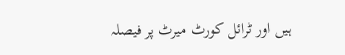ہیں اور ٹرائل کورٹ میرٹ پر فیصلہ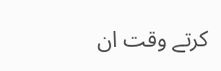کرتے وقت ان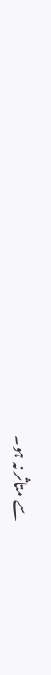سے متاثر نہ ہو۔